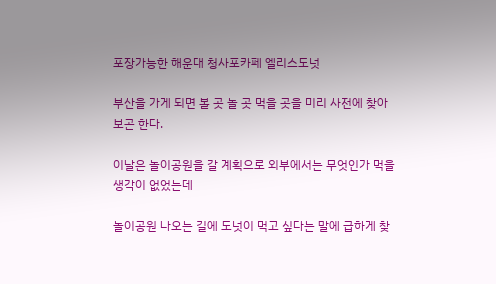포장가능한 해운대 청사포카페 엘리스도넛

부산을 가게 되면 볼 곳 놀 곳 먹을 곳을 미리 사전에 찾아보곤 한다.

이날은 놀이공원을 갈 계획으로 외부에서는 무엇인가 먹을 생각이 없었는데

놀이공원 나오는 길에 도넛이 먹고 싶다는 말에 급하게 찾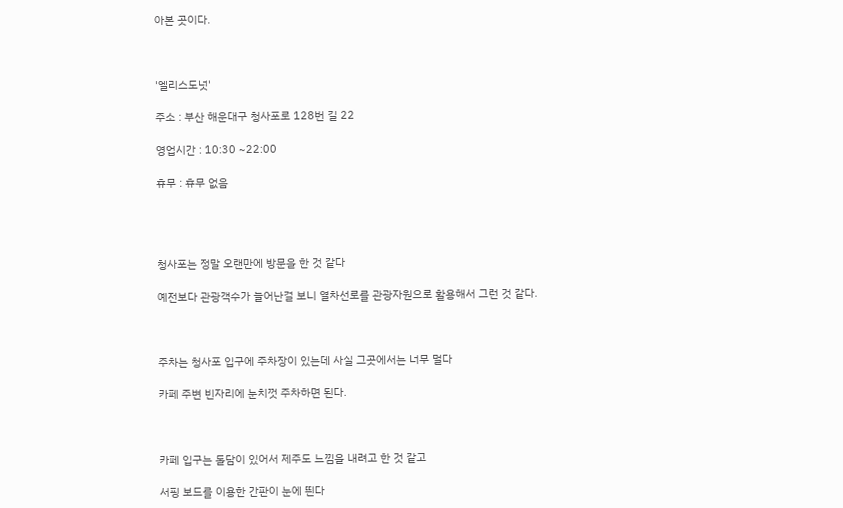아본 곳이다.



'엘리스도넛'

주소 : 부산 해운대구 청사포로 128번 길 22

영업시간 : 10:30 ~22:00

휴무 : 휴무 없음




청사포는 정말 오랜만에 방문을 한 것 같다

예전보다 관광객수가 늘어난걸 보니 열차선로를 관광자원으로 활용해서 그런 것 같다.



주차는 청사포 입구에 주차장이 있는데 사실 그곳에서는 너무 멀다

카페 주변 빈자리에 눈치껏 주차하면 된다.



카페 입구는 돌담이 있어서 제주도 느낌을 내려고 한 것 같고

서핑 보드를 이용한 간판이 눈에 띈다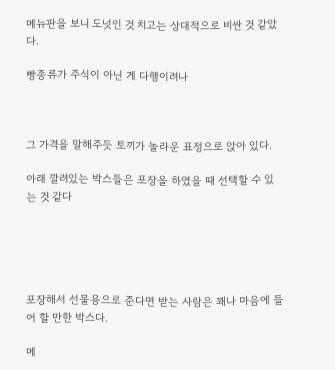메뉴판을 보니 도넛인 것 치고는 상대적으로 비싼 것 같았다.

빵종류가 주식이 아닌 게 다행이려나



그 가격을 말해주듯 토끼가 놀라운 표정으로 앉아 있다.

아래 깔려있는 박스들은 포장을 하였을 때 선택할 수 있는 것 같다





포장해서 선물용으로 준다면 받는 사람은 꽤나 마음에 들어 할 만한 박스다.

메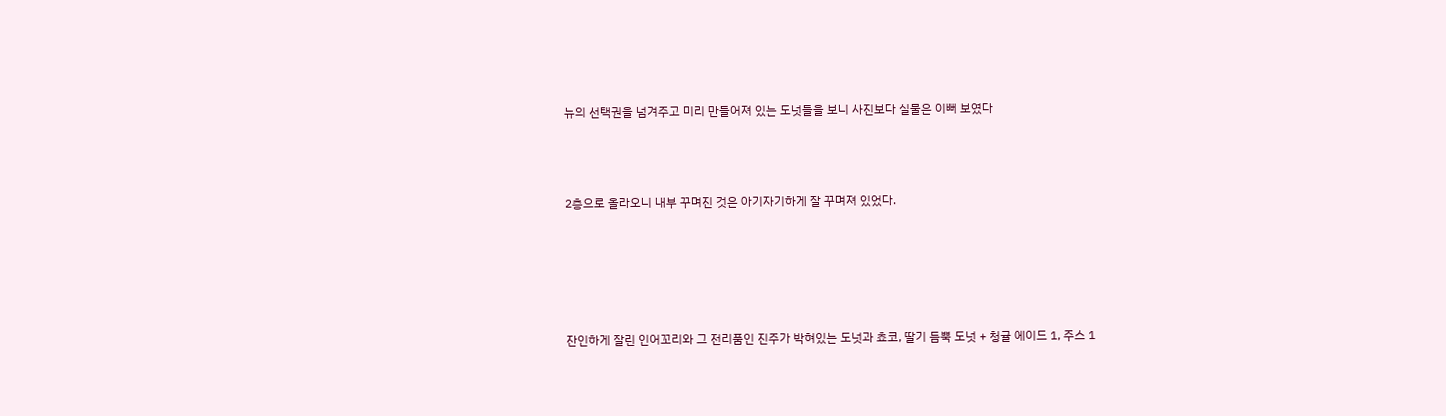뉴의 선택권을 넘겨주고 미리 만들어져 있는 도넛들을 보니 사진보다 실물은 이뻐 보였다



2층으로 올라오니 내부 꾸며진 것은 아기자기하게 잘 꾸며져 있었다.





잔인하게 잘린 인어꼬리와 그 전리품인 진주가 박혀있는 도넛과 쵸코, 딸기 듬뿍 도넛 + 청귤 에이드 1, 주스 1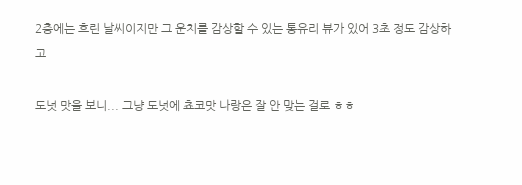2층에는 흐린 날씨이지만 그 운치를 감상할 수 있는 통유리 뷰가 있어 3초 정도 감상하고

도넛 맛을 보니... 그냥 도넛에 쵸코맛 나랑은 잘 안 맞는 걸로 ㅎㅎ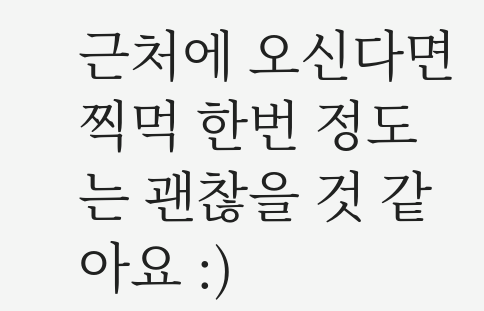근처에 오신다면 찍먹 한번 정도는 괜찮을 것 같아요 :)